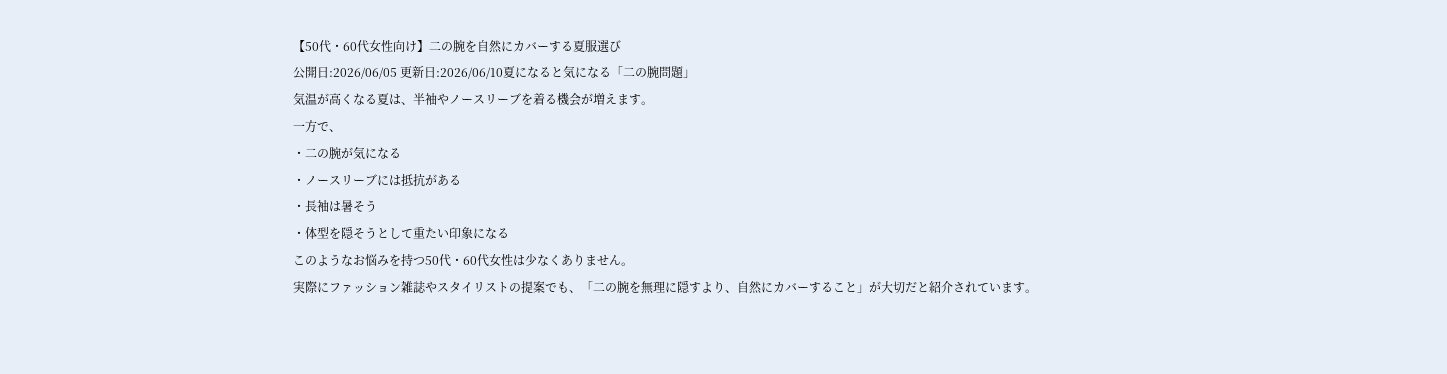【50代・60代女性向け】二の腕を自然にカバーする夏服選び
公開日:2026/06/05 更新日:2026/06/10夏になると気になる「二の腕問題」
気温が高くなる夏は、半袖やノースリーブを着る機会が増えます。
一方で、
・二の腕が気になる
・ノースリーブには抵抗がある
・長袖は暑そう
・体型を隠そうとして重たい印象になる
このようなお悩みを持つ50代・60代女性は少なくありません。
実際にファッション雑誌やスタイリストの提案でも、「二の腕を無理に隠すより、自然にカバーすること」が大切だと紹介されています。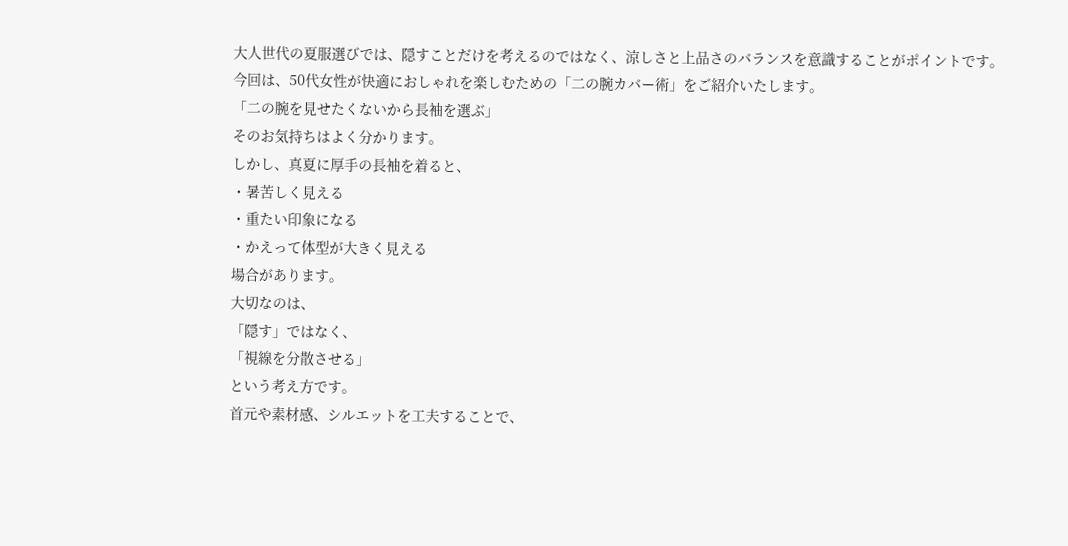大人世代の夏服選びでは、隠すことだけを考えるのではなく、涼しさと上品さのバランスを意識することがポイントです。
今回は、50代女性が快適におしゃれを楽しむための「二の腕カバー術」をご紹介いたします。
「二の腕を見せたくないから長袖を選ぶ」
そのお気持ちはよく分かります。
しかし、真夏に厚手の長袖を着ると、
・暑苦しく見える
・重たい印象になる
・かえって体型が大きく見える
場合があります。
大切なのは、
「隠す」ではなく、
「視線を分散させる」
という考え方です。
首元や素材感、シルエットを工夫することで、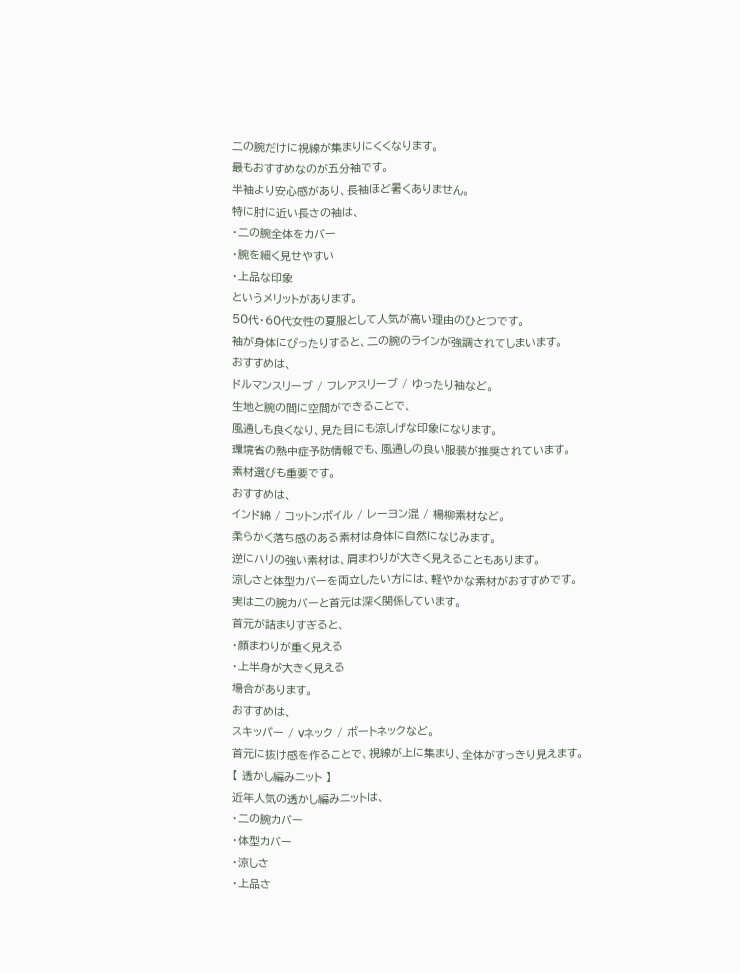二の腕だけに視線が集まりにくくなります。
最もおすすめなのが五分袖です。
半袖より安心感があり、長袖ほど暑くありません。
特に肘に近い長さの袖は、
・二の腕全体をカバー
・腕を細く見せやすい
・上品な印象
というメリットがあります。
50代・60代女性の夏服として人気が高い理由のひとつです。
袖が身体にぴったりすると、二の腕のラインが強調されてしまいます。
おすすめは、
ドルマンスリーブ / フレアスリーブ / ゆったり袖など。
生地と腕の間に空間ができることで、
風通しも良くなり、見た目にも涼しげな印象になります。
環境省の熱中症予防情報でも、風通しの良い服装が推奨されています。
素材選びも重要です。
おすすめは、
インド綿 / コットンボイル / レーヨン混 / 楊柳素材など。
柔らかく落ち感のある素材は身体に自然になじみます。
逆にハリの強い素材は、肩まわりが大きく見えることもあります。
涼しさと体型カバーを両立したい方には、軽やかな素材がおすすめです。
実は二の腕カバーと首元は深く関係しています。
首元が詰まりすぎると、
・顔まわりが重く見える
・上半身が大きく見える
場合があります。
おすすめは、
スキッパー / Vネック / ボートネックなど。
首元に抜け感を作ることで、視線が上に集まり、全体がすっきり見えます。
【 透かし編みニット 】
近年人気の透かし編みニットは、
・二の腕カバー
・体型カバー
・涼しさ
・上品さ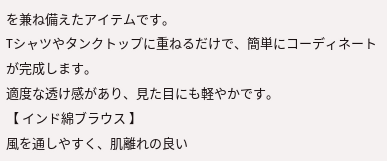を兼ね備えたアイテムです。
Tシャツやタンクトップに重ねるだけで、簡単にコーディネートが完成します。
適度な透け感があり、見た目にも軽やかです。
【 インド綿ブラウス 】
風を通しやすく、肌離れの良い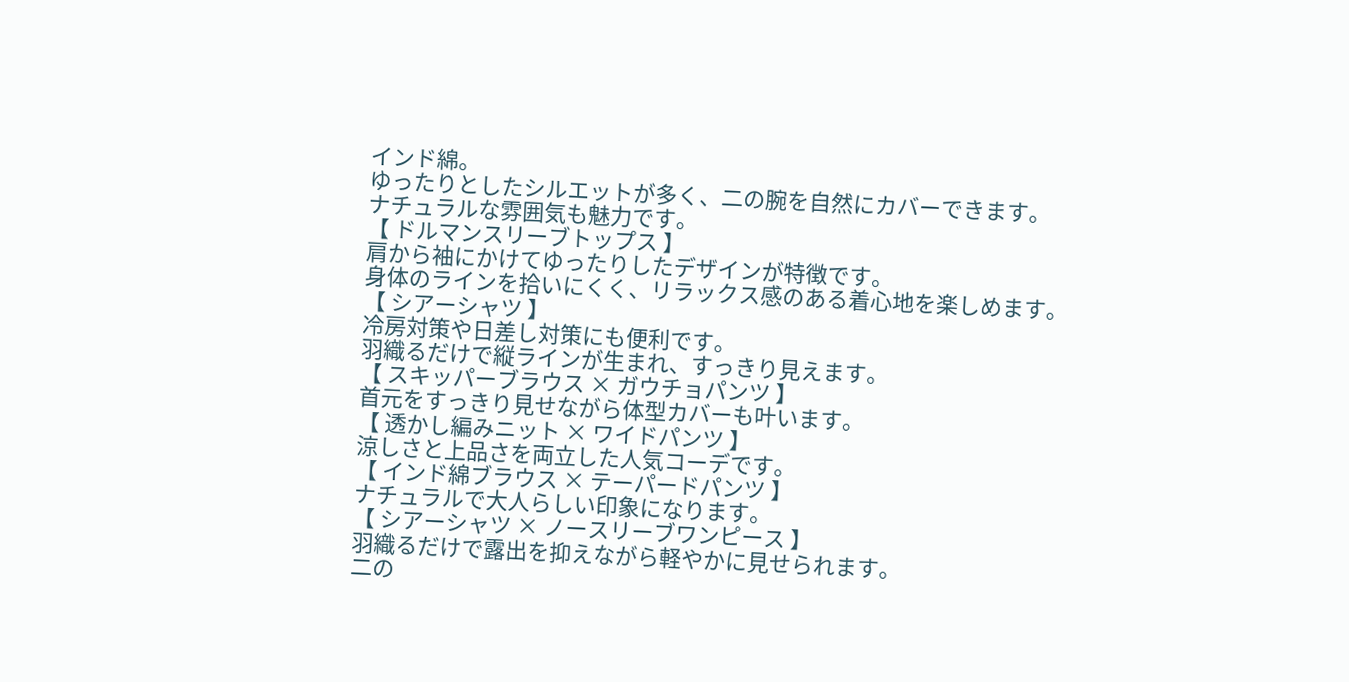インド綿。
ゆったりとしたシルエットが多く、二の腕を自然にカバーできます。
ナチュラルな雰囲気も魅力です。
【 ドルマンスリーブトップス 】
肩から袖にかけてゆったりしたデザインが特徴です。
身体のラインを拾いにくく、リラックス感のある着心地を楽しめます。
【 シアーシャツ 】
冷房対策や日差し対策にも便利です。
羽織るだけで縦ラインが生まれ、すっきり見えます。
【 スキッパーブラウス × ガウチョパンツ 】
首元をすっきり見せながら体型カバーも叶います。
【 透かし編みニット × ワイドパンツ 】
涼しさと上品さを両立した人気コーデです。
【 インド綿ブラウス × テーパードパンツ 】
ナチュラルで大人らしい印象になります。
【 シアーシャツ × ノースリーブワンピース 】
羽織るだけで露出を抑えながら軽やかに見せられます。
二の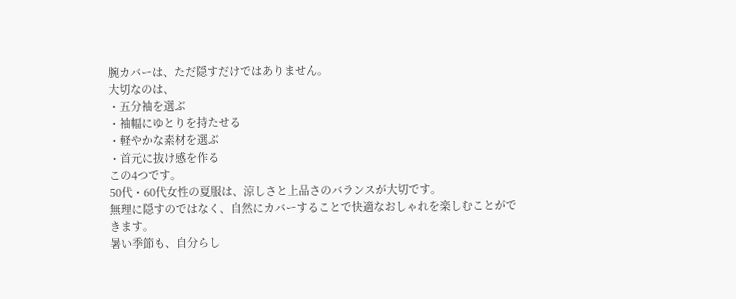腕カバーは、ただ隠すだけではありません。
大切なのは、
・五分袖を選ぶ
・袖幅にゆとりを持たせる
・軽やかな素材を選ぶ
・首元に抜け感を作る
この4つです。
50代・60代女性の夏服は、涼しさと上品さのバランスが大切です。
無理に隠すのではなく、自然にカバーすることで快適なおしゃれを楽しむことができます。
暑い季節も、自分らし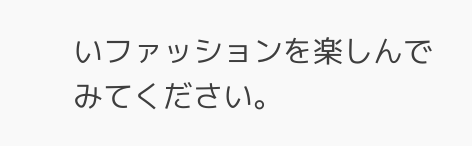いファッションを楽しんでみてください。